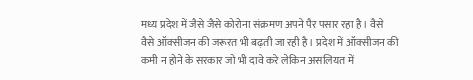मध्य प्रदेश में जैसे जैसे कोरोना संक्रमण अपने पैर पसार रहा है। वैसे वैसे ऑक्सीजन की जरूरत भी बढ़ती जा रही है। प्रदेश में ऑक्सीजन की कमी न होने के सरकार जो भी दावे करे लेकिन असलियत में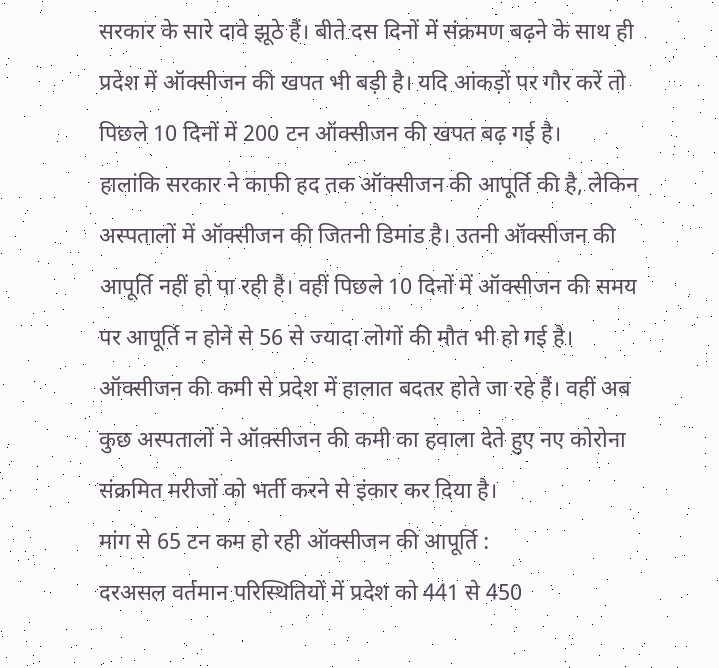सरकार के सारे दावे झूठे हैं। बीते दस दिनों में संक्रमण बढ़ने के साथ ही प्रदेश में ऑक्सीजन की खपत भी बड़ी है। यदि आंकड़ों पर गौर करें तो पिछले 10 दिनों में 200 टन ऑक्सीजन की खपत बढ़ गई है।
हालांकि सरकार ने काफी हद तक ऑक्सीजन की आपूर्ति की है, लेकिन अस्पतालों में ऑक्सीजन की जितनी डिमांड है। उतनी ऑक्सीजन की आपूर्ति नहीं हो पा रही है। वहीं पिछले 10 दिनों में ऑक्सीजन की समय पर आपूर्ति न होने से 56 से ज्यादा लोगों की मौत भी हो गई है। ऑक्सीजन की कमी से प्रदेश में हालात बदतर होते जा रहे हैं। वहीं अब कुछ अस्पतालों ने ऑक्सीजन की कमी का हवाला देते हुए नए कोरोना संक्रमित मरीजों को भर्ती करने से इंकार कर दिया है।
मांग से 65 टन कम हो रही ऑक्सीजन की आपूर्ति :
दरअसल वर्तमान परिस्थितियों में प्रदेश को 441 से 450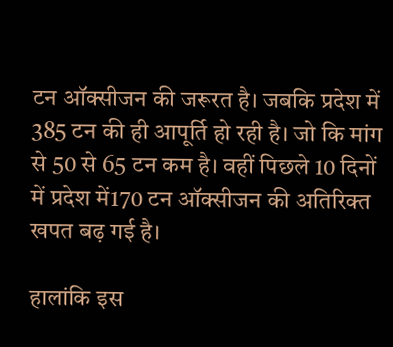टन ऑक्सीजन की जरूरत है। जबकि प्रदेश में 385 टन की ही आपूर्ति हो रही है। जो कि मांग से 50 से 65 टन कम है। वहीं पिछले 10 दिनों में प्रदेश में170 टन ऑक्सीजन की अतिरिक्त खपत बढ़ गई है।

हालांकि इस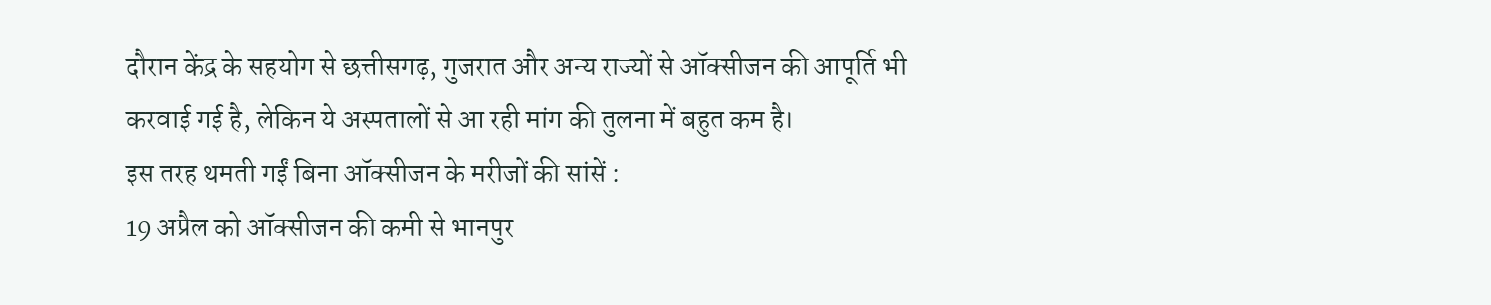दौरान केंद्र के सहयोग से छत्तीसगढ़, गुजरात और अन्य राज्यों से ऑक्सीजन की आपूर्ति भी करवाई गई है, लेकिन ये अस्पतालों से आ रही मांग की तुलना में बहुत कम है।
इस तरह थमती गईं बिना ऑक्सीजन के मरीजों की सांसें :
19 अप्रैल को ऑक्सीजन की कमी से भानपुर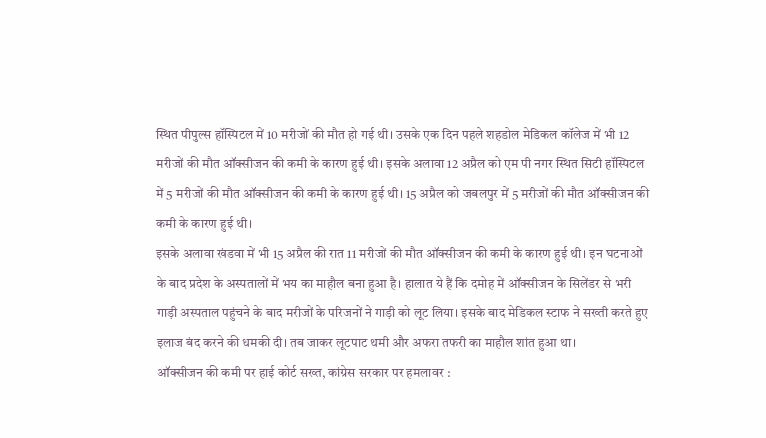स्थित पीपुल्स हॉस्पिटल में 10 मरीजों की मौत हो गई थी। उसके एक दिन पहले शहडोल मेडिकल कॉलेज में भी 12 मरीजों की मौत ऑक्सीजन की कमी के कारण हुई थी। इसके अलावा 12 अप्रैल को एम पी नगर स्थित सिटी हॉस्पिटल में 5 मरीजों की मौत ऑक्सीजन की कमी के कारण हुई थी। 15 अप्रैल को जबलपुर में 5 मरीजों की मौत ऑक्सीजन की कमी के कारण हुई थी।
इसके अलावा खंडवा में भी 15 अप्रैल की रात 11 मरीजों की मौत ऑक्सीजन की कमी के कारण हुई थी। इन घटनाओं के बाद प्रदेश के अस्पतालों में भय का माहौल बना हुआ है। हालात ये हैं कि दमोह में ऑक्सीजन के सिलेंडर से भरी गाड़ी अस्पताल पहुंचने के बाद मरीजों के परिजनों ने गाड़ी को लूट लिया। इसके बाद मेडिकल स्टाफ ने सख्ती करते हुए इलाज बंद करने की धमकी दी। तब जाकर लूटपाट थमी और अफरा तफरी का माहौल शांत हुआ था।
ऑक्सीजन की कमी पर हाई कोर्ट सख्त, कांग्रेस सरकार पर हमलावर :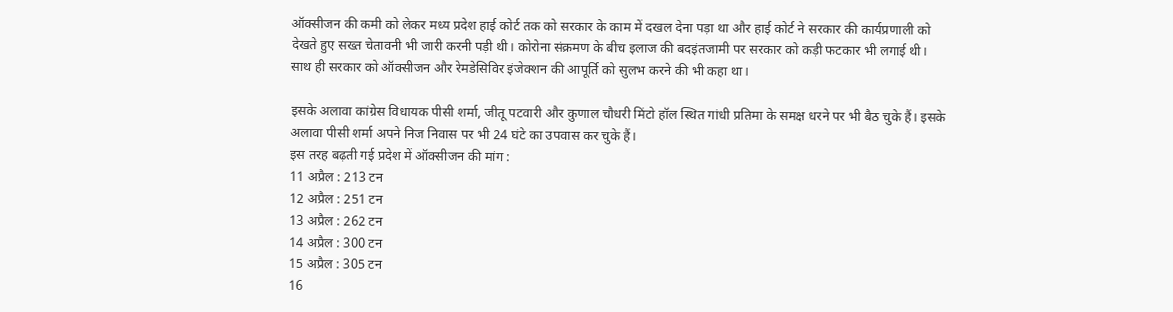ऑक्सीजन की कमी को लेकर मध्य प्रदेश हाई कोर्ट तक को सरकार के काम में दखल देना पड़ा था और हाई कोर्ट ने सरकार की कार्यप्रणाली को देखते हुए सख्त चेतावनी भी जारी करनी पड़ी थी। कोरोना संक्रमण के बीच इलाज की बदइंतजामी पर सरकार को कड़ी फटकार भी लगाई थी। साथ ही सरकार को ऑक्सीजन और रेमडेसिविर इंजेक्शन की आपूर्ति को सुलभ करने की भी कहा था।

इसके अलावा कांग्रेस विधायक पीसी शर्मा, जीतू पटवारी और कुणाल चौधरी मिंटो हॉल स्थित गांधी प्रतिमा के समक्ष धरने पर भी बैठ चुके हैं। इसके अलावा पीसी शर्मा अपने निज निवास पर भी 24 घंटे का उपवास कर चुके हैं।
इस तरह बढ़ती गई प्रदेश में ऑक्सीजन की मांग :
11 अप्रैल : 213 टन
12 अप्रैल : 251 टन
13 अप्रैल : 262 टन
14 अप्रैल : 300 टन
15 अप्रैल : 305 टन
16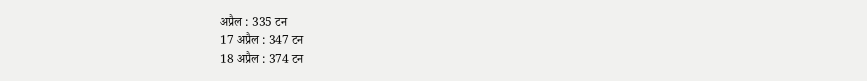अप्रैल : 335 टन
17 अप्रैल : 347 टन
18 अप्रैल : 374 टन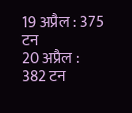19 अप्रैल : 375 टन
20 अप्रैल : 382 टन